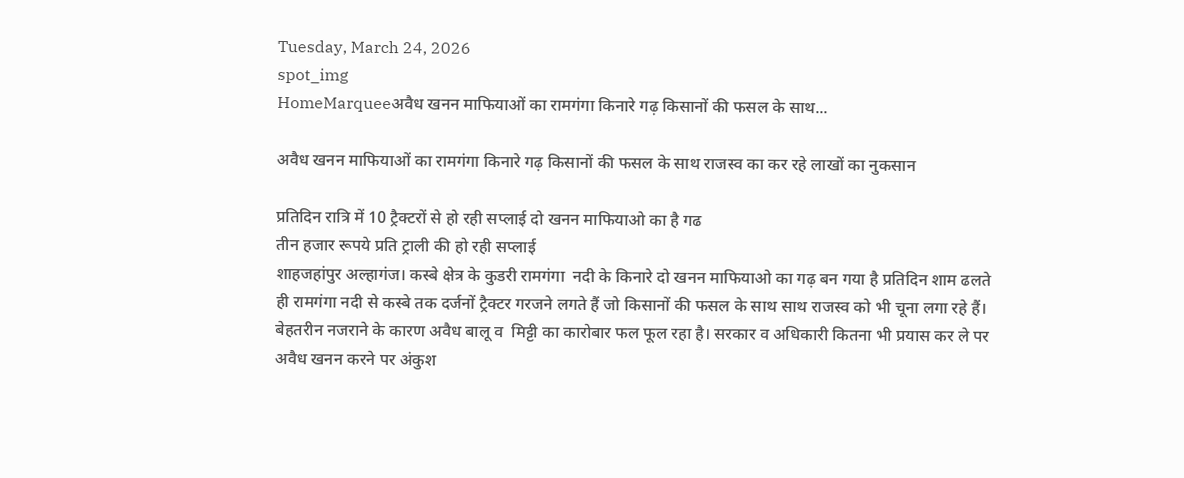Tuesday, March 24, 2026
spot_img
HomeMarqueeअवैध खनन माफियाओं का रामगंगा किनारे गढ़ किसानों की फसल के साथ...

अवैध खनन माफियाओं का रामगंगा किनारे गढ़ किसानों की फसल के साथ राजस्व का कर रहे लाखों का नुकसान

प्रतिदिन रात्रि में 10 ट्रैक्टरों से हो रही सप्लाई दो खनन माफियाओ का है गढ
तीन हजार रूपये प्रति ट्राली की हो रही सप्लाई
शाहजहांपुर अल्हागंज। कस्बे क्षेत्र के कुडरी रामगंगा  नदी के किनारे दो खनन माफियाओ का गढ़ बन गया है प्रतिदिन शाम ढलते ही रामगंगा नदी से कस्बे तक दर्जनों ट्रैक्टर गरजने लगते हैं जो किसानों की फसल के साथ साथ राजस्व को भी चूना लगा रहे हैं। बेहतरीन नजराने के कारण अवैध बालू व  मिट्टी का कारोबार फल फूल रहा है। सरकार व अधिकारी कितना भी प्रयास कर ले पर अवैध खनन करने पर अंकुश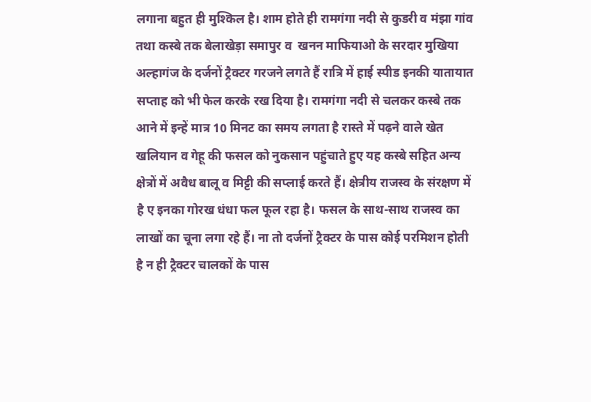लगाना बहुत ही मुश्किल है। शाम होते ही रामगंगा नदी से कुडरी व मंझा गांव तथा कस्बे तक बेलाखेड़ा समापुर व  खनन माफियाओ के सरदार मुखिया अल्हागंज के दर्जनों ट्रैक्टर गरजने लगते हैं रात्रि में हाई स्पीड इनकी यातायात सप्ताह को भी फेल करके रख दिया है। रामगंगा नदी से चलकर कस्बे तक आने में इन्हें मात्र 10 मिनट का समय लगता है रास्ते में पढ़ने वाले खेत खलियान व गेहू की फसल को नुकसान पहुंचाते हुए यह कस्बे सहित अन्य क्षेत्रों में अवैध बालू व मिट्टी की सप्लाई करते हैं। क्षेत्रीय राजस्व के संरक्षण में है ए इनका गोरख धंधा फल फूल रहा है। फसल के साथ-साथ राजस्व का लाखों का चूना लगा रहे हैं। ना तो दर्जनों ट्रैक्टर के पास कोई परमिशन होती है न ही ट्रैक्टर चालकों के पास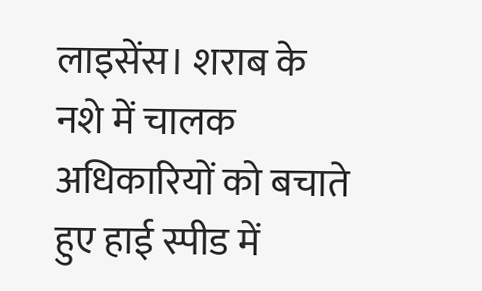लाइसेंस। शराब के नशे में चालक अधिकारियों को बचाते हुए हाई स्पीड में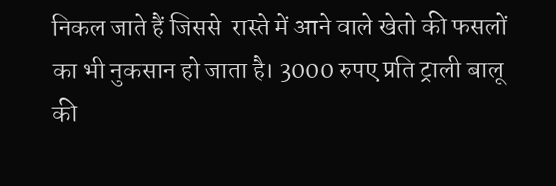निकल जाते हैं जिससे  रास्ते में आने वाले खेतो की फसलों का भी नुकसान हो जाता है। 3000 रुपए प्रति ट्राली बालू की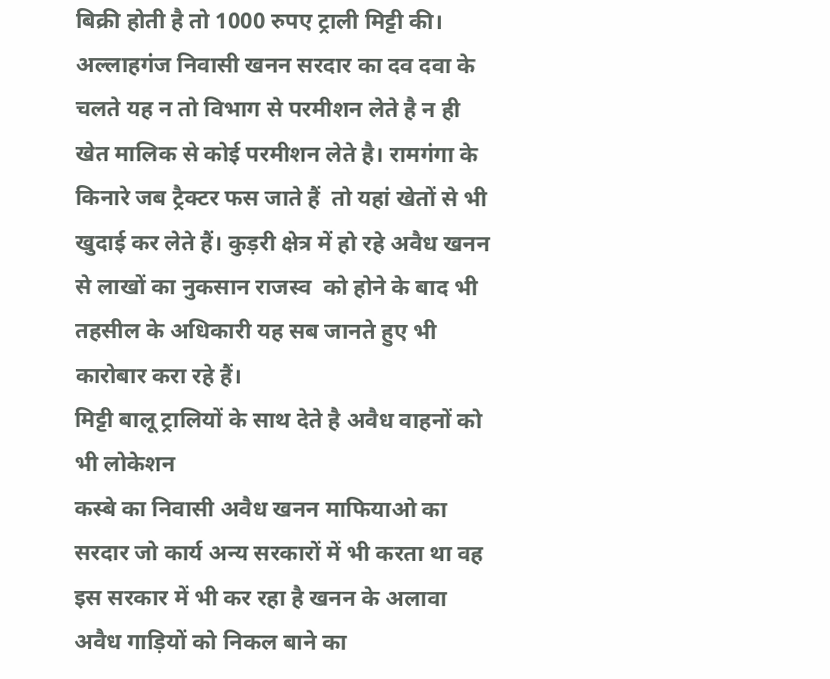बिक्री होती है तो 1000 रुपए ट्राली मिट्टी की। अल्लाहगंज निवासी खनन सरदार का दव दवा के चलते यह न तो विभाग से परमीशन लेते है न ही खेत मालिक से कोई परमीशन लेते है। रामगंगा के किनारे जब ट्रैक्टर फस जाते हैं  तो यहां खेतों से भी खुदाई कर लेते हैं। कुड़री क्षेत्र में हो रहे अवैध खनन से लाखों का नुकसान राजस्व  को होने के बाद भी तहसील के अधिकारी यह सब जानते हुए भी कारोबार करा रहे हैं।
मिट्टी बालू ट्रालियों के साथ देते है अवैध वाहनों को भी लोकेशन
कस्बे का निवासी अवैध खनन माफियाओ का सरदार जो कार्य अन्य सरकारों में भी करता था वह इस सरकार में भी कर रहा है खनन के अलावा अवैध गाड़ियों को निकल बाने का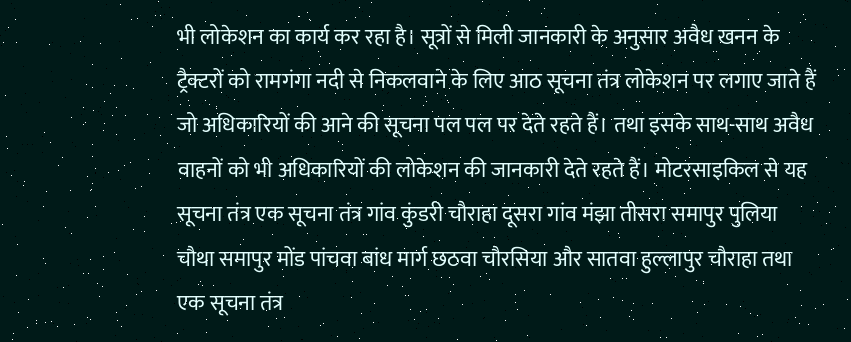भी लोकेशन का कार्य कर रहा है। सूत्रों से मिली जानकारी के अनुसार अवैध खनन के ट्रैक्टरों को रामगंगा नदी से निकलवाने के लिए आठ सूचना तंत्र लोकेशन पर लगाए जाते हैं जो अधिकारियों की आने की सूचना पल पल पर देते रहते हैं। तथा इसके साथ-साथ अवैध वाहनों को भी अधिकारियों की लोकेशन की जानकारी देते रहते हैं। मोटरसाइकिल से यह सूचना तंत्र एक सूचना तंत्र गांव कुंडरी चौराहा दूसरा गांव मंझा तीसरा समापुर पुलिया चौथा समापुर मोंड पांचवा बांध मार्ग छठवा चौरसिया और सातवा हुल्लापुर चौराहा तथा एक सूचना तंत्र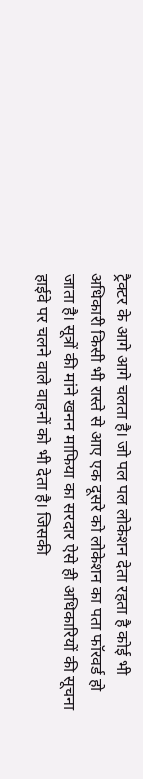ट्रैक्टर के आगे आगे चलता है। जो पल पल लोकेशन देता रहता है कोई भी अधिकारी किसी भी रास्ते से आए एक दूसरे को लोकेशन का पता फॉरवर्ड हो जाता है। सूत्रों की मांने खनन माफिया का सरदार ऐसे ही अधिकारियों की सूचना हाईवे पर चलने वाले वाहनों को भी देता है। जिसकी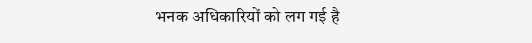भनक अधिकारियों को लग गई है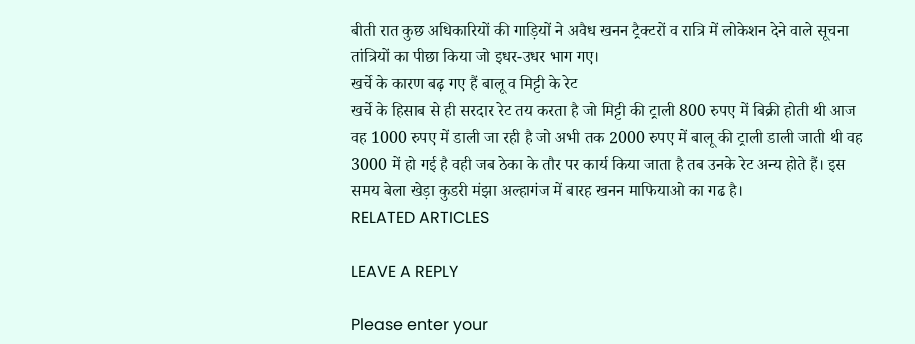बीती रात कुछ अधिकारियों की गाड़ियों ने अवैध खनन ट्रैक्टरों व रात्रि में लोकेशन देने वाले सूचना तांत्रियों का पीछा किया जो इधर-उधर भाग गए।
खर्चे के कारण बढ़ गए हैं बालू व मिट्टी के रेट
खर्चे के हिसाब से ही सरदार रेट तय करता है जो मिट्टी की ट्राली 800 रुपए में बिक्री होती थी आज वह 1000 रुपए में डाली जा रही है जो अभी तक 2000 रुपए में बालू की ट्राली डाली जाती थी वह 3000 में हो गई है वही जब ठेका के तौर पर कार्य किया जाता है तब उनके रेट अन्य होते हैं। इस समय बेला खेड़ा कुडरी मंझा अल्हागंज में बारह खनन माफियाओ का गढ है।
RELATED ARTICLES

LEAVE A REPLY

Please enter your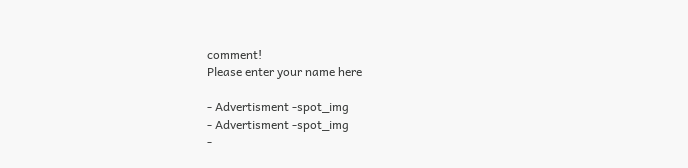comment!
Please enter your name here

- Advertisment -spot_img
- Advertisment -spot_img
-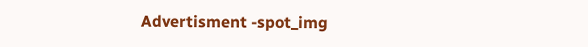Advertisment -spot_img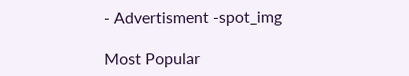- Advertisment -spot_img

Most Popular